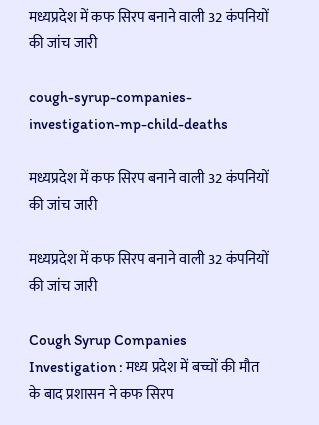मध्यप्रदेश में कफ सिरप बनाने वाली 32 कंपनियों की जांच जारी

cough-syrup-companies-investigation-mp-child-deaths

मध्यप्रदेश में कफ सिरप बनाने वाली 32 कंपनियों की जांच जारी

मध्यप्रदेश में कफ सिरप बनाने वाली 32 कंपनियों की जांच जारी

Cough Syrup Companies Investigation : मध्य प्रदेश में बच्चों की मौत के बाद प्रशासन ने कफ सिरप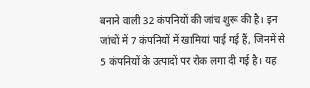बनाने वाली 32 कंपनियों की जांच शुरू की है। इन जांचों में 7 कंपनियों में खामियां पाई गई हैं, जिनमें से 5 कंपनियों के उत्पादों पर रोक लगा दी गई है। यह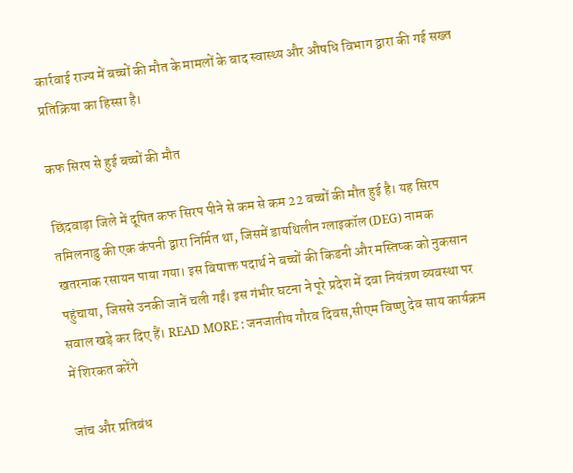कार्रवाई राज्य में बच्चों की मौत के मामलों के बाद स्वास्थ्य और औषधि विभाग द्वारा की गई सख्त प्रतिक्रिया का हिस्सा है।

कफ सिरप से हुई बच्चों की मौत

छिंदवाड़ा जिले में दूषित कफ सिरप पीने से कम से कम 22 बच्चों की मौत हुई है। यह सिरप तमिलनाडु की एक कंपनी द्वारा निर्मित था, जिसमें डायथिलीन ग्लाइकॉल (DEG) नामक खतरनाक रसायन पाया गया। इस विषाक्त पदार्थ ने बच्चों की किडनी और मस्तिष्क को नुकसान पहुंचाया, जिससे उनकी जानें चली गईं। इस गंभीर घटना ने पूरे प्रदेश में दवा नियंत्रण व्यवस्था पर सवाल खड़े कर दिए हैं। READ MORE : जनजातीय गौरव दिवस,सीएम विष्णु देव साय कार्यक्रम में शिरकत करेंगे

जांच और प्रतिबंध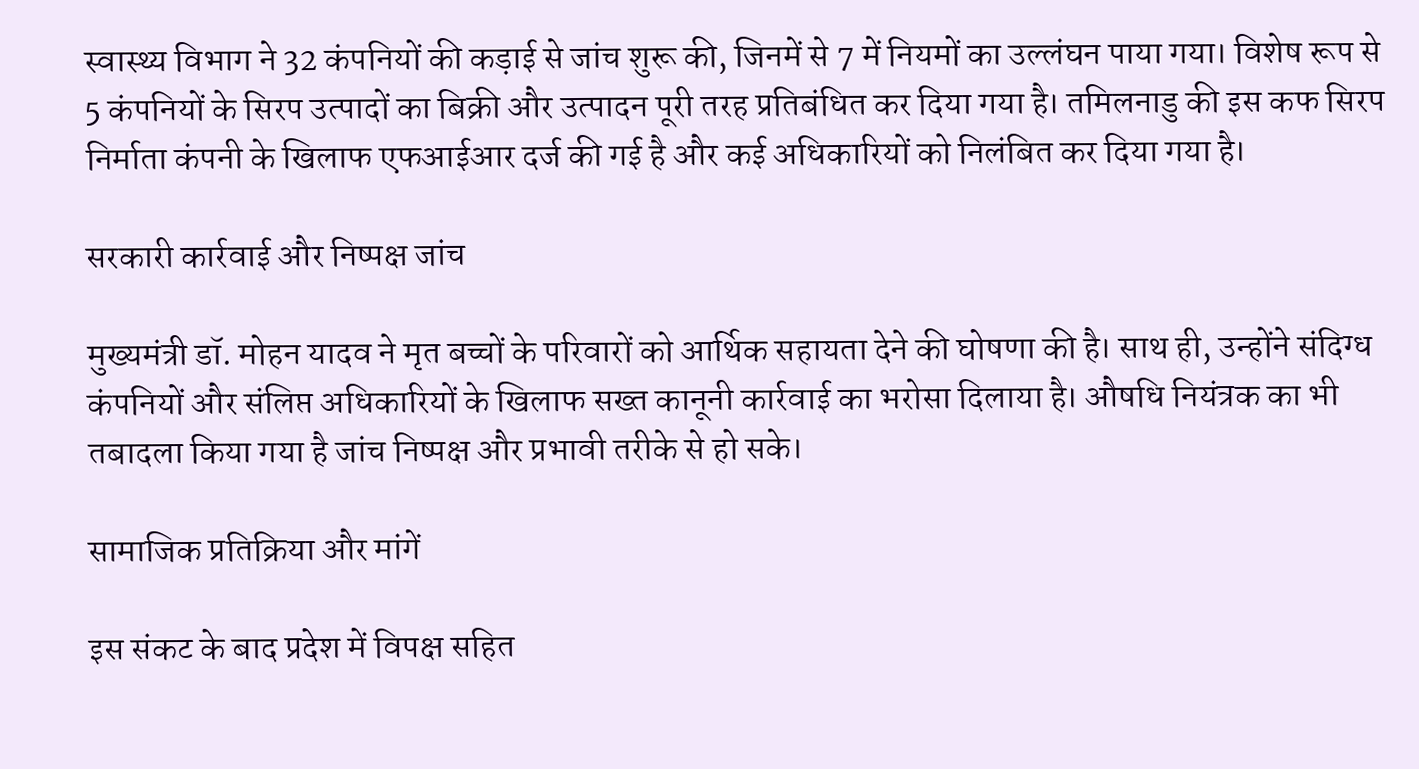स्वास्थ्य विभाग ने 32 कंपनियों की कड़ाई से जांच शुरू की, जिनमें से 7 में नियमों का उल्लंघन पाया गया। विशेष रूप से 5 कंपनियों के सिरप उत्पादों का बिक्री और उत्पादन पूरी तरह प्रतिबंधित कर दिया गया है। तमिलनाडु की इस कफ सिरप निर्माता कंपनी के खिलाफ एफआईआर दर्ज की गई है और कई अधिकारियों को निलंबित कर दिया गया है।

सरकारी कार्रवाई और निष्पक्ष जांच

मुख्यमंत्री डॉ. मोहन यादव ने मृत बच्चों के परिवारों को आर्थिक सहायता देने की घोषणा की है। साथ ही, उन्होंने संदिग्ध कंपनियों और संलिप्त अधिकारियों के खिलाफ सख्त कानूनी कार्रवाई का भरोसा दिलाया है। औषधि नियंत्रक का भी तबादला किया गया है जांच निष्पक्ष और प्रभावी तरीके से हो सके।

सामाजिक प्रतिक्रिया और मांगें

इस संकट के बाद प्रदेश में विपक्ष सहित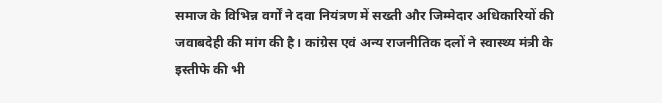समाज के विभिन्न वर्गों ने दवा नियंत्रण में सख्ती और जिम्मेदार अधिकारियों की जवाबदेही की मांग की है। कांग्रेस एवं अन्य राजनीतिक दलों ने स्वास्थ्य मंत्री के इस्तीफे की भी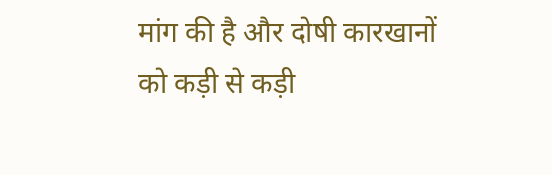मांग की है और दोषी कारखानों को कड़ी से कड़ी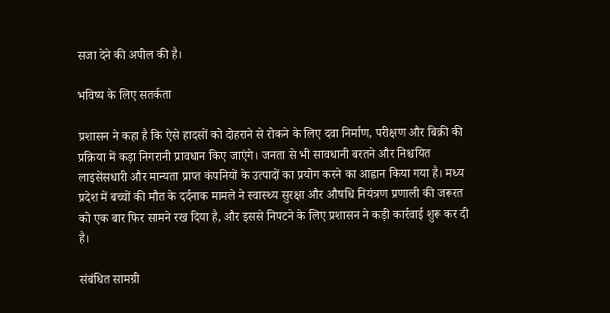सजा देने की अपील की है।

भविष्य के लिए सतर्कता

प्रशासन ने कहा है कि ऐसे हादसों को दोहराने से रोकने के लिए दवा निर्माण, परीक्षण और बिक्री की प्रक्रिया में कड़ा निगरानी प्रावधान किए जाएंगे। जनता से भी सावधानी बरतने और निश्चयित लाइसेंसधारी और मान्यता प्राप्त कंपनियों के उत्पादों का प्रयोग करने का आह्वान किया गया है। मध्य प्रदेश में बच्चों की मौत के दर्दनाक मामले ने स्वास्थ्य सुरक्षा और औषधि नियंत्रण प्रणाली की जरूरत को एक बार फिर सामने रख दिया है, और इससे निपटने के लिए प्रशासन ने कड़ी कार्रवाई शुरू कर दी है।

संबंधित सामग्री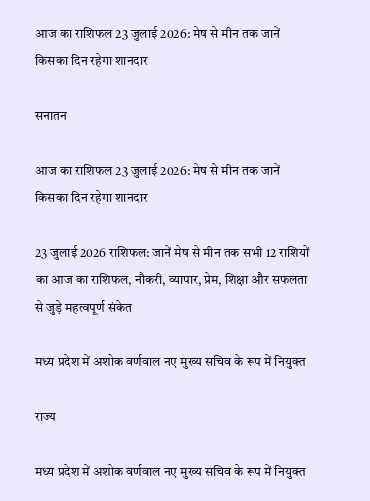आज का राशिफल 23 जुलाई 2026: मेष से मीन तक जानें किसका दिन रहेगा शानदार

सनातन

आज का राशिफल 23 जुलाई 2026: मेष से मीन तक जानें किसका दिन रहेगा शानदार

23 जुलाई 2026 राशिफल: जानें मेष से मीन तक सभी 12 राशियों का आज का राशिफल, नौकरी, व्यापार, प्रेम, शिक्षा और सफलता से जुड़े महत्वपूर्ण संकेत

मध्य प्रदेश में अशोक वर्णवाल नए मुख्य सचिव के रूप में नियुक्त

राज्य

मध्य प्रदेश में अशोक वर्णवाल नए मुख्य सचिव के रूप में नियुक्त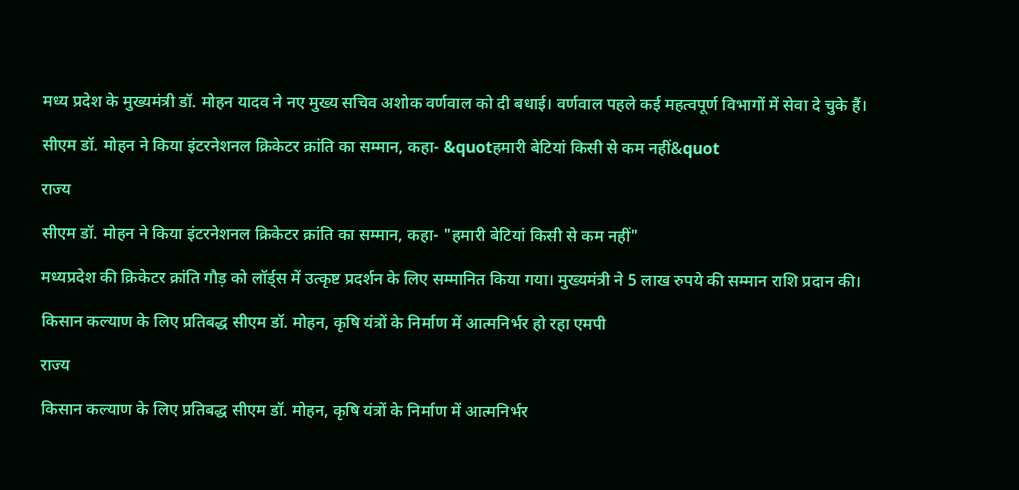मध्य प्रदेश के मुख्यमंत्री डॉ. मोहन यादव ने नए मुख्य सचिव अशोक वर्णवाल को दी बधाई। वर्णवाल पहले कई महत्वपूर्ण विभागों में सेवा दे चुके हैं।

सीएम डॉ. मोहन ने किया इंटरनेशनल क्रिकेटर क्रांति का सम्मान, कहा- &quotहमारी बेटियां किसी से कम नहीं&quot

राज्य

सीएम डॉ. मोहन ने किया इंटरनेशनल क्रिकेटर क्रांति का सम्मान, कहा- "हमारी बेटियां किसी से कम नहीं"

मध्यप्रदेश की क्रिकेटर क्रांति गौड़ को लॉर्ड्स में उत्कृष्ट प्रदर्शन के लिए सम्मानित किया गया। मुख्यमंत्री ने 5 लाख रुपये की सम्मान राशि प्रदान की।

किसान कल्याण के लिए प्रतिबद्ध सीएम डॉ. मोहन, कृषि यंत्रों के निर्माण में आत्मनिर्भर हो रहा एमपी

राज्य

किसान कल्याण के लिए प्रतिबद्ध सीएम डॉ. मोहन, कृषि यंत्रों के निर्माण में आत्मनिर्भर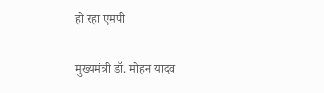हो रहा एमपी

मुख्यमंत्री डॉ. मोहन यादव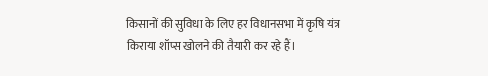किसानों की सुविधा के लिए हर विधानसभा में कृषि यंत्र किराया शॉप्स खोलने की तैयारी कर रहे हैं।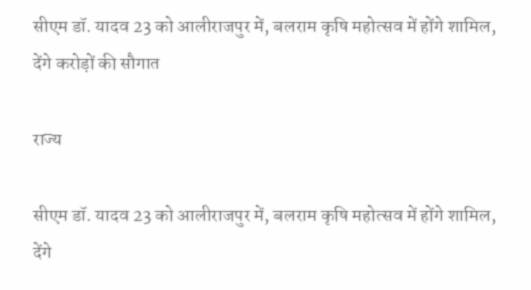सीएम डॉ. यादव 23 को आलीराजपुर में, बलराम कृषि महोत्सव में होंगे शामिल, देंगे करोड़ों की सौगात

राज्य

सीएम डॉ. यादव 23 को आलीराजपुर में, बलराम कृषि महोत्सव में होंगे शामिल, देंगे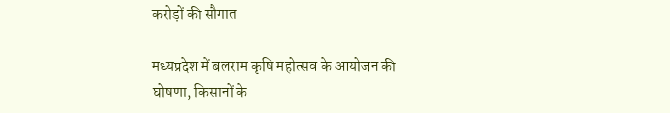करोड़ों की सौगात

मध्यप्रदेश में बलराम कृषि महोत्सव के आयोजन की घोषणा, किसानों के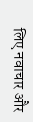लिए नवाचार और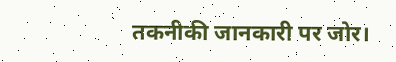तकनीकी जानकारी पर जोर।